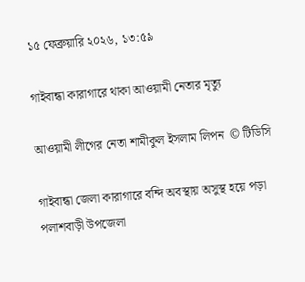১৫ ফেব্রুয়ারি ২০২৬, ১৩:৫৯

গাইবান্ধা কারাগারে থাকা আওয়ামী নেতার মৃত্যু

আওয়ামী লীগের নেতা শামীকুল ইসলাম লিপন  © টিডিসি

গাইবান্ধা জেলা কারাগারে বন্দি অবস্থায় অসুস্থ হয়ে পড়া পলাশবাড়ী উপজেলা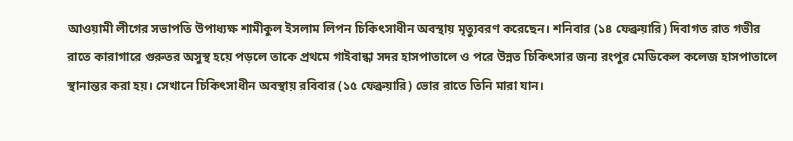আওয়ামী লীগের সভাপতি উপাধ্যক্ষ শামীকুল ইসলাম লিপন চিকিৎসাধীন অবস্থায় মৃত্যুবরণ করেছেন। শনিবার (১৪ ফেব্রুয়ারি) দিবাগত রাত গভীর রাতে কারাগারে গুরুতর অসুস্থ হয়ে পড়লে তাকে প্রথমে গাইবান্ধা সদর হাসপাতালে ও পরে উন্নত চিকিৎসার জন্য রংপুর মেডিকেল কলেজ হাসপাতালে স্থানান্তর করা হয়। সেখানে চিকিৎসাধীন অবস্থায় রবিবার (১৫ ফেব্রুয়ারি) ভোর রাতে তিনি মারা যান।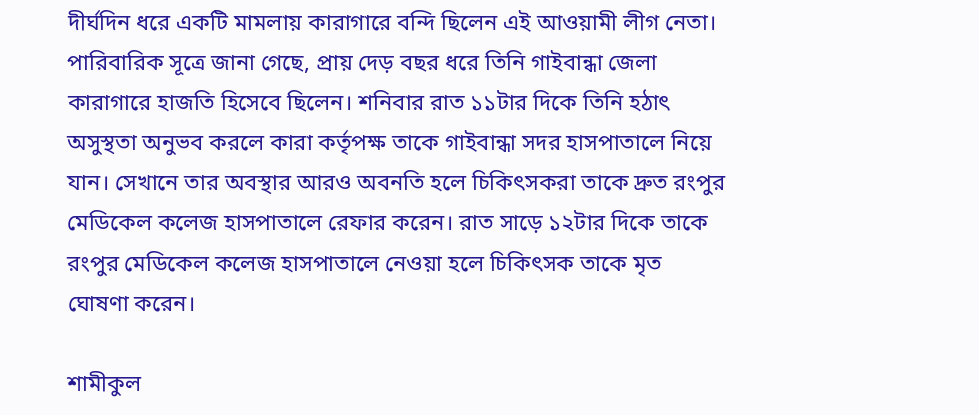দীর্ঘদিন ধরে একটি মামলায় কারাগারে বন্দি ছিলেন এই আওয়ামী লীগ নেতা। পারিবারিক সূত্রে জানা গেছে, প্রায় দেড় বছর ধরে তিনি গাইবান্ধা জেলা কারাগারে হাজতি হিসেবে ছিলেন। শনিবার রাত ১১টার দিকে তিনি হঠাৎ অসুস্থতা অনুভব করলে কারা কর্তৃপক্ষ তাকে গাইবান্ধা সদর হাসপাতালে নিয়ে যান। সেখানে তার অবস্থার আরও অবনতি হলে চিকিৎসকরা তাকে দ্রুত রংপুর মেডিকেল কলেজ হাসপাতালে রেফার করেন। রাত সাড়ে ১২টার দিকে তাকে রংপুর মেডিকেল কলেজ হাসপাতালে নেওয়া হলে চিকিৎসক তাকে মৃত ঘোষণা করেন।

শামীকুল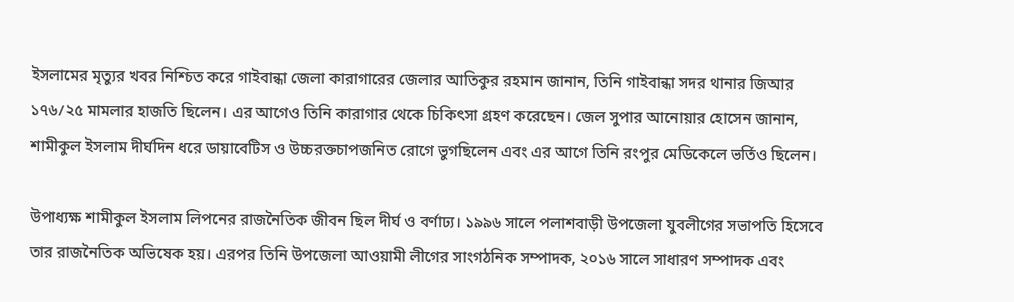ইসলামের মৃত্যুর খবর নিশ্চিত করে গাইবান্ধা জেলা কারাগারের জেলার আতিকুর রহমান জানান, তিনি গাইবান্ধা সদর থানার জিআর ১৭৬/২৫ মামলার হাজতি ছিলেন। এর আগেও তিনি কারাগার থেকে চিকিৎসা গ্রহণ করেছেন। জেল সুপার আনোয়ার হোসেন জানান, শামীকুল ইসলাম দীর্ঘদিন ধরে ডায়াবেটিস ও উচ্চরক্তচাপজনিত রোগে ভুগছিলেন এবং এর আগে তিনি রংপুর মেডিকেলে ভর্তিও ছিলেন।

উপাধ্যক্ষ শামীকুল ইসলাম লিপনের রাজনৈতিক জীবন ছিল দীর্ঘ ও বর্ণাঢ্য। ১৯৯৬ সালে পলাশবাড়ী উপজেলা যুবলীগের সভাপতি হিসেবে তার রাজনৈতিক অভিষেক হয়। এরপর তিনি উপজেলা আওয়ামী লীগের সাংগঠনিক সম্পাদক, ২০১৬ সালে সাধারণ সম্পাদক এবং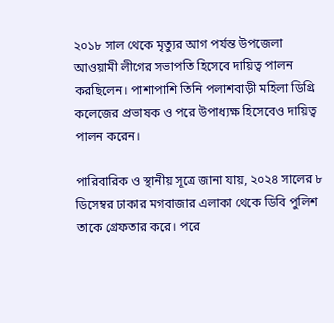২০১৮ সাল থেকে মৃত্যুর আগ পর্যন্ত উপজেলা আওয়ামী লীগের সভাপতি হিসেবে দায়িত্ব পালন করছিলেন। পাশাপাশি তিনি পলাশবাড়ী মহিলা ডিগ্রি কলেজের প্রভাষক ও পরে উপাধ্যক্ষ হিসেবেও দায়িত্ব পালন করেন।

পারিবারিক ও স্থানীয় সূত্রে জানা যায়, ২০২৪ সালের ৮ ডিসেম্বর ঢাকার মগবাজার এলাকা থেকে ডিবি পুলিশ তাকে গ্রেফতার করে। পরে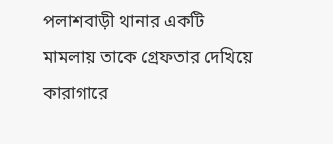পলাশবাড়ী থানার একটি মামলায় তাকে গ্রেফতার দেখিয়ে কারাগারে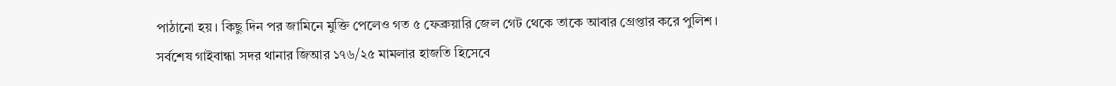পাঠানো হয়। কিছু দিন পর জামিনে মুক্তি পেলেও গত ৫ ফেব্রুয়ারি জেল গেট থেকে তাকে আবার গ্রেপ্তার করে পুলিশ। সর্বশেষ গাইবান্ধা সদর থানার জিআর ১৭৬/২৫ মামলার হাজতি হিসেবে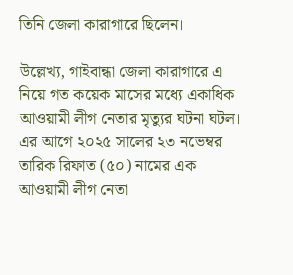তিনি জেলা কারাগারে ছিলেন।

উল্লেখ্য, গাইবান্ধা জেলা কারাগারে এ নিয়ে গত কয়েক মাসের মধ্যে একাধিক আওয়ামী লীগ নেতার মৃত্যুর ঘটনা ঘটল। এর আগে ২০২৫ সালের ২৩ নভেম্বর তারিক রিফাত (৫০) নামের এক আওয়ামী লীগ নেতা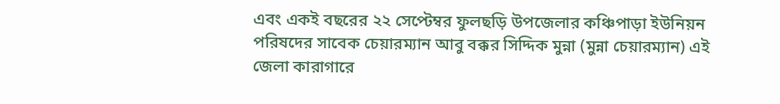এবং একই বছরের ২২ সেপ্টেম্বর ফুলছড়ি উপজেলার কঞ্চিপাড়া ইউনিয়ন পরিষদের সাবেক চেয়ারম্যান আবু বক্কর সিদ্দিক মুন্না (মুন্না চেয়ারম্যান) এই জেলা কারাগারে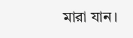মারা যান।